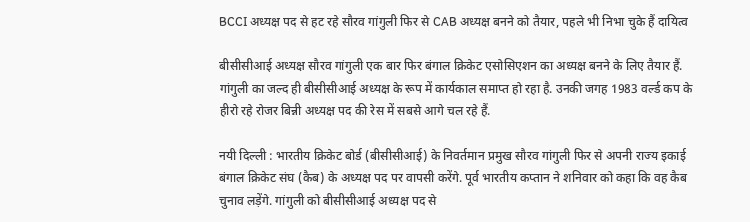BCCI अध्यक्ष पद से हट रहे सौरव गांगुली फिर से CAB अध्यक्ष बनने को तैयार, पहले भी निभा चुके हैं दायित्व

बीसीसीआई अध्यक्ष सौरव गांगुली एक बार फिर बंगाल क्रिकेट एसोसिएशन का अध्यक्ष बनने के लिए तैयार हैं. गांगुली का जल्द ही बीसीसीआई अध्यक्ष के रूप में कार्यकाल समाप्त हो रहा है. उनकी जगह 1983 वर्ल्ड कप के हीरो रहे रोजर बिन्नी अध्यक्ष पद की रेस में सबसे आगे चल रहे हैं.

नयी दिल्ली : भारतीय क्रिकेट बोर्ड (बीसीसीआई) के निवर्तमान प्रमुख सौरव गांगुली फिर से अपनी राज्य इकाई बंगाल क्रिकेट संघ (कैब) के अध्यक्ष पद पर वापसी करेंगे. पूर्व भारतीय कप्तान ने शनिवार को कहा कि वह कैब चुनाव लड़ेंगे. गांगुली को बीसीसीआई अध्यक्ष पद से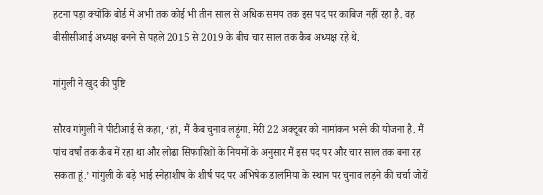हटना पड़ा क्योंकि बोर्ड में अभी तक कोई भी तीन साल से अधिक समय तक इस पद पर काबिज नहीं रहा है. वह बीसीसीआई अध्यक्ष बनने से पहले 2015 से 2019 के बीच चार साल तक कैब अध्यक्ष रहे थे.

गांगुली ने खुद की पुष्टि

सौरव गांगुली ने पीटीआई से कहा, ‘हां, मैं कैब चुनाव लड़ूंगा. मेरी 22 अक्टूबर को नामांकन भरने की योजना है. मैं पांच वर्षां तक कैब में रहा था और लोढा सिफारिशों के नियमों के अनुसार मैं इस पद पर और चार साल तक बना रह सकता हूं.’ गांगुली के बड़े भाई स्नेहाशीष के शीर्ष पद पर अभिषेक डालमिया के स्थान पर चुनाव लड़ने की चर्चा जोरों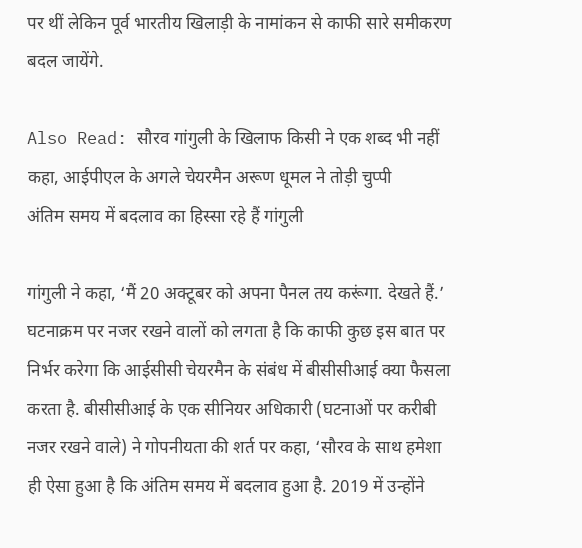पर थीं लेकिन पूर्व भारतीय खिलाड़ी के नामांकन से काफी सारे समीकरण बदल जायेंगे.

Also Read: सौरव गांगुली के खिलाफ किसी ने एक शब्द भी नहीं कहा, आईपीएल के अगले चेयरमैन अरूण धूमल ने तोड़ी चुप्पी
अंतिम समय में बदलाव का हिस्सा रहे हैं गांगुली

गांगुली ने कहा, ‘मैं 20 अक्टूबर को अपना पैनल तय करूंगा. देखते हैं.’ घटनाक्रम पर नजर रखने वालों को लगता है कि काफी कुछ इस बात पर निर्भर करेगा कि आईसीसी चेयरमैन के संबंध में बीसीसीआई क्या फैसला करता है. बीसीसीआई के एक सीनियर अधिकारी (घटनाओं पर करीबी नजर रखने वाले) ने गोपनीयता की शर्त पर कहा, ‘सौरव के साथ हमेशा ही ऐसा हुआ है कि अंतिम समय में बदलाव हुआ है. 2019 में उन्होंने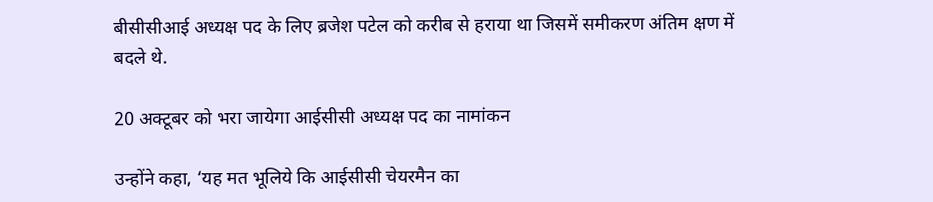बीसीसीआई अध्यक्ष पद के लिए ब्रजेश पटेल को करीब से हराया था जिसमें समीकरण अंतिम क्षण में बदले थे.

20 अक्टूबर को भरा जायेगा आईसीसी अध्यक्ष पद का नामांकन

उन्होंने कहा, ‘यह मत भूलिये कि आईसीसी चेयरमैन का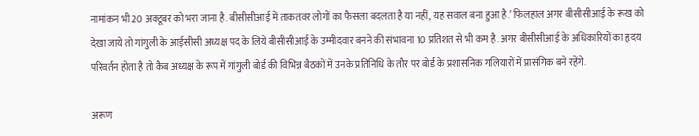नामांकन भी 20 अक्टूबर को भरा जाना है. बीसीसीआई में ताकतवर लोगों का फैसला बदलता है या नहीं, यह सवाल बना हुआ है.’ फिलहाल अगर बीसीसीआई के रूख को देखा जाये तो गांगुली के आईसीसी अध्यक्ष पद के लिये बीसीसीआई के उम्मीदवार बनने की संभावना 10 प्रतिशत से भी कम है. अगर बीसीसीआई के अधिकारियों का हृदय परिवर्तन होता है तो कैब अध्यक्ष के रूप में गांगुली बोर्ड की विभिन्न बैठकों में उनके प्रतिनिधि के तौर पर बोर्ड के प्रशासनिक गलियारों में प्रासंगिक बने रहेंगे.

अरूण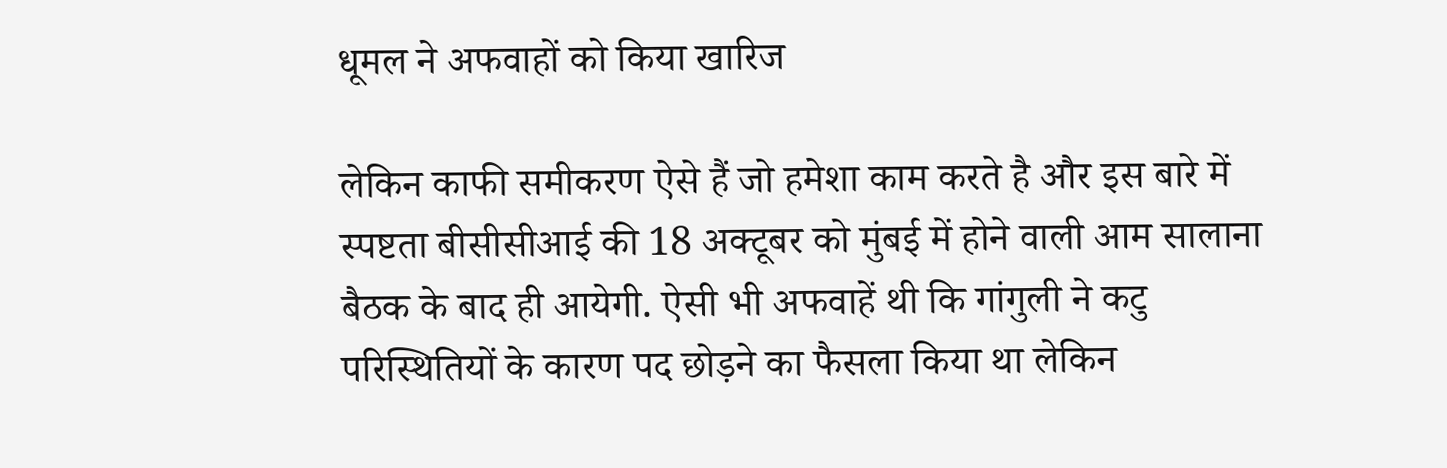धूमल ने अफवाहों को किया खारिज

लेकिन काफी समीकरण ऐसे हैं जो हमेशा काम करते है और इस बारे में स्पष्टता बीसीसीआई की 18 अक्टूबर को मुंबई में होने वाली आम सालाना बैठक के बाद ही आयेगी. ऐसी भी अफवाहें थी कि गांगुली ने कटु परिस्थितियों के कारण पद छोड़ने का फैसला किया था लेकिन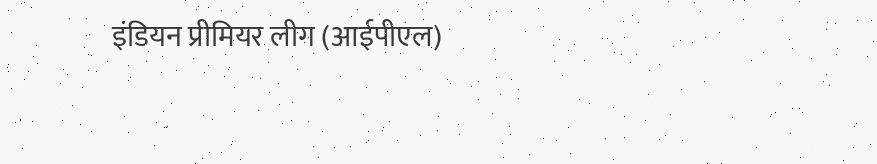इंडियन प्रीमियर लीग (आईपीएल)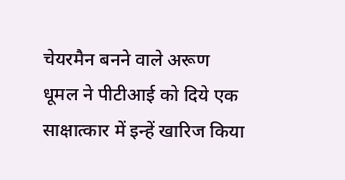चेयरमैन बनने वाले अरूण धूमल ने पीटीआई को दिये एक साक्षात्कार में इन्हें खारिज किया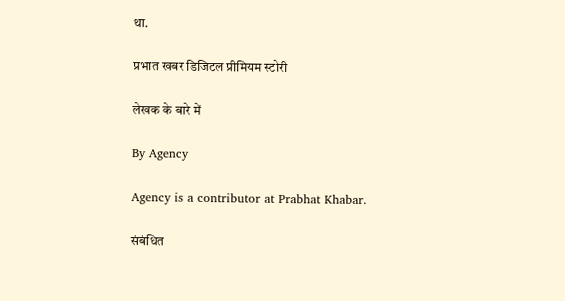था.

प्रभात खबर डिजिटल प्रीमियम स्टोरी

लेखक के बारे में

By Agency

Agency is a contributor at Prabhat Khabar.

संबंधित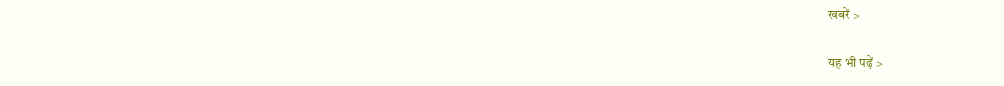खबरें >

यह भी पढ़ें >